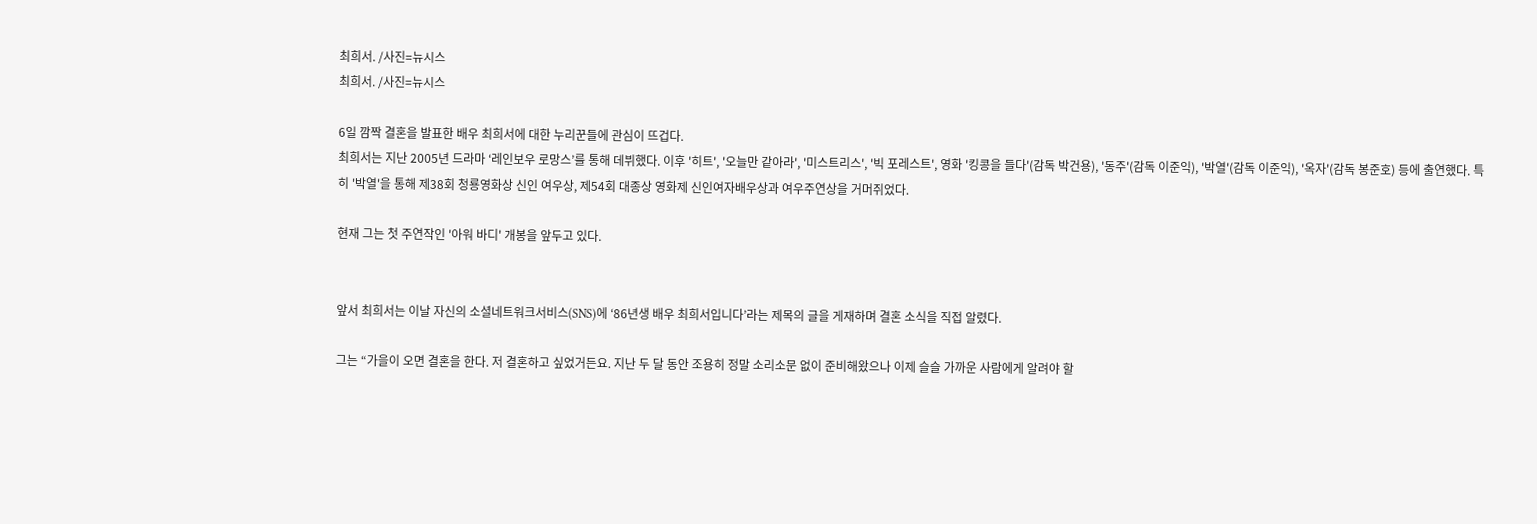최희서. /사진=뉴시스
최희서. /사진=뉴시스

6일 깜짝 결혼을 발표한 배우 최희서에 대한 누리꾼들에 관심이 뜨겁다.
최희서는 지난 2005년 드라마 ‘레인보우 로망스’를 통해 데뷔했다. 이후 '히트', '오늘만 같아라', '미스트리스', '빅 포레스트', 영화 '킹콩을 들다'(감독 박건용), '동주'(감독 이준익), '박열'(감독 이준익), '옥자'(감독 봉준호) 등에 출연했다. 특히 '박열'을 통해 제38회 청룡영화상 신인 여우상, 제54회 대종상 영화제 신인여자배우상과 여우주연상을 거머쥐었다.

현재 그는 첫 주연작인 '아워 바디' 개봉을 앞두고 있다.


앞서 최희서는 이날 자신의 소셜네트워크서비스(SNS)에 ‘86년생 배우 최희서입니다’라는 제목의 글을 게재하며 결혼 소식을 직접 알렸다.

그는 “가을이 오면 결혼을 한다. 저 결혼하고 싶었거든요. 지난 두 달 동안 조용히 정말 소리소문 없이 준비해왔으나 이제 슬슬 가까운 사람에게 알려야 할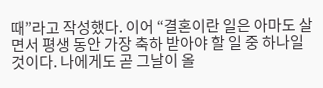때”라고 작성했다. 이어 “결혼이란 일은 아마도 살면서 평생 동안 가장 축하 받아야 할 일 중 하나일 것이다. 나에게도 곧 그날이 올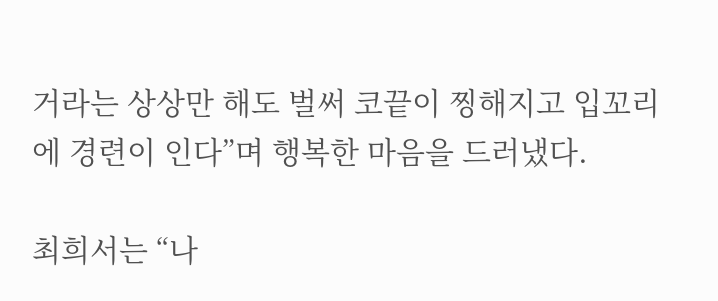거라는 상상만 해도 벌써 코끝이 찡해지고 입꼬리에 경련이 인다”며 행복한 마음을 드러냈다.

최희서는 “나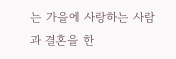는 가을에 사랑하는 사람과 결혼을 한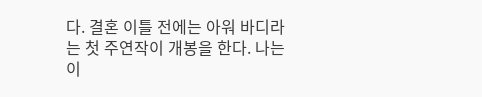다. 결혼 이틀 전에는 아워 바디라는 첫 주연작이 개봉을 한다. 나는 이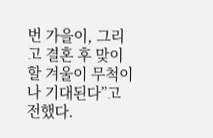번 가을이, 그리고 결혼 후 맞이할 겨울이 무척이나 기대된다”고 전했다.